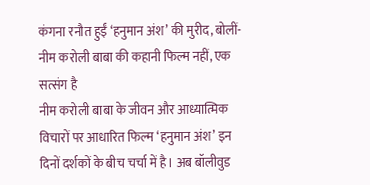कंगना रनौत हुईं ‘हनुमान अंश’ की मुरीद, बोलीं- नीम करोली बाबा की कहानी फिल्म नहीं, एक सत्संग है
नीम करोली बाबा के जीवन और आध्यात्मिक विचारों पर आधारित फिल्म ‘हनुमान अंश’ इन दिनों दर्शकों के बीच चर्चा में है। अब बॉलीवुड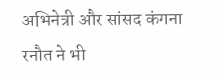अभिनेत्री और सांसद कंगना रनौत ने भी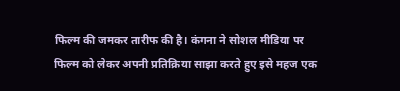फिल्म की जमकर तारीफ की है। कंगना ने सोशल मीडिया पर फिल्म को लेकर अपनी प्रतिक्रिया साझा करते हुए इसे महज एक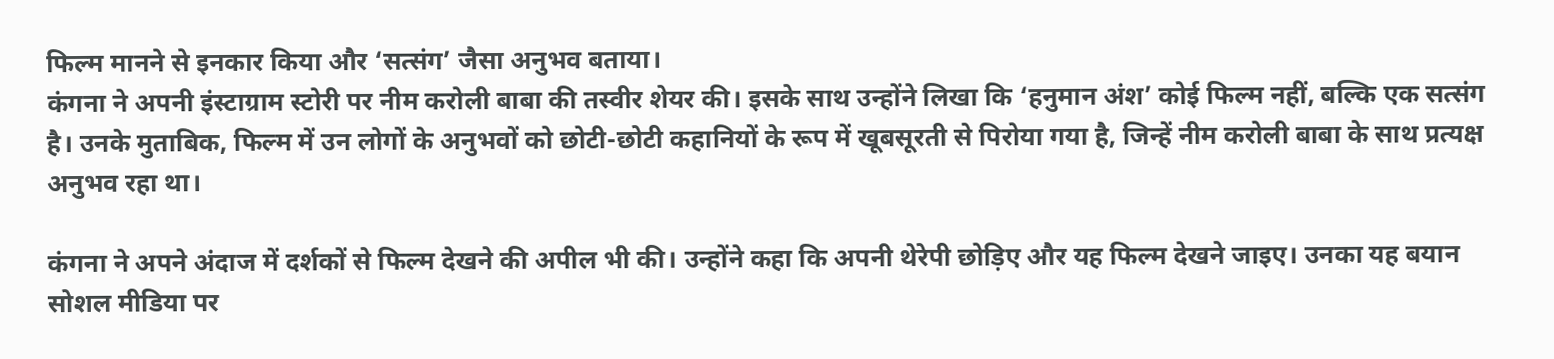फिल्म मानने से इनकार किया और ‘सत्संग’ जैसा अनुभव बताया।
कंगना ने अपनी इंस्टाग्राम स्टोरी पर नीम करोली बाबा की तस्वीर शेयर की। इसके साथ उन्होंने लिखा कि ‘हनुमान अंश’ कोई फिल्म नहीं, बल्कि एक सत्संग है। उनके मुताबिक, फिल्म में उन लोगों के अनुभवों को छोटी-छोटी कहानियों के रूप में खूबसूरती से पिरोया गया है, जिन्हें नीम करोली बाबा के साथ प्रत्यक्ष अनुभव रहा था।

कंगना ने अपने अंदाज में दर्शकों से फिल्म देखने की अपील भी की। उन्होंने कहा कि अपनी थेरेपी छोड़िए और यह फिल्म देखने जाइए। उनका यह बयान सोशल मीडिया पर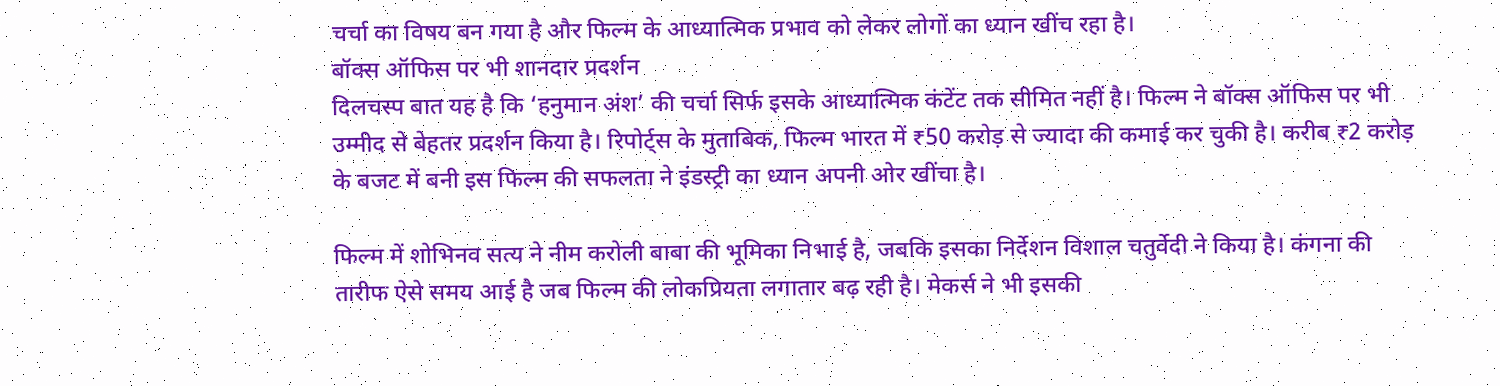चर्चा का विषय बन गया है और फिल्म के आध्यात्मिक प्रभाव को लेकर लोगों का ध्यान खींच रहा है।
बॉक्स ऑफिस पर भी शानदार प्रदर्शन
दिलचस्प बात यह है कि ‘हनुमान अंश’ की चर्चा सिर्फ इसके आध्यात्मिक कंटेंट तक सीमित नहीं है। फिल्म ने बॉक्स ऑफिस पर भी उम्मीद से बेहतर प्रदर्शन किया है। रिपोर्ट्स के मुताबिक, फिल्म भारत में ₹50 करोड़ से ज्यादा की कमाई कर चुकी है। करीब ₹2 करोड़ के बजट में बनी इस फिल्म की सफलता ने इंडस्ट्री का ध्यान अपनी ओर खींचा है।

फिल्म में शोभिनव सत्य ने नीम करोली बाबा की भूमिका निभाई है, जबकि इसका निर्देशन विशाल चतुर्वेदी ने किया है। कंगना की तारीफ ऐसे समय आई है जब फिल्म की लोकप्रियता लगातार बढ़ रही है। मेकर्स ने भी इसकी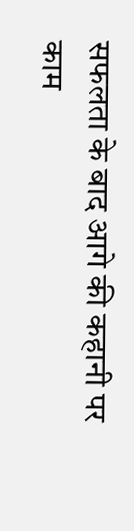सफलता के बाद आगे की कहानी पर काम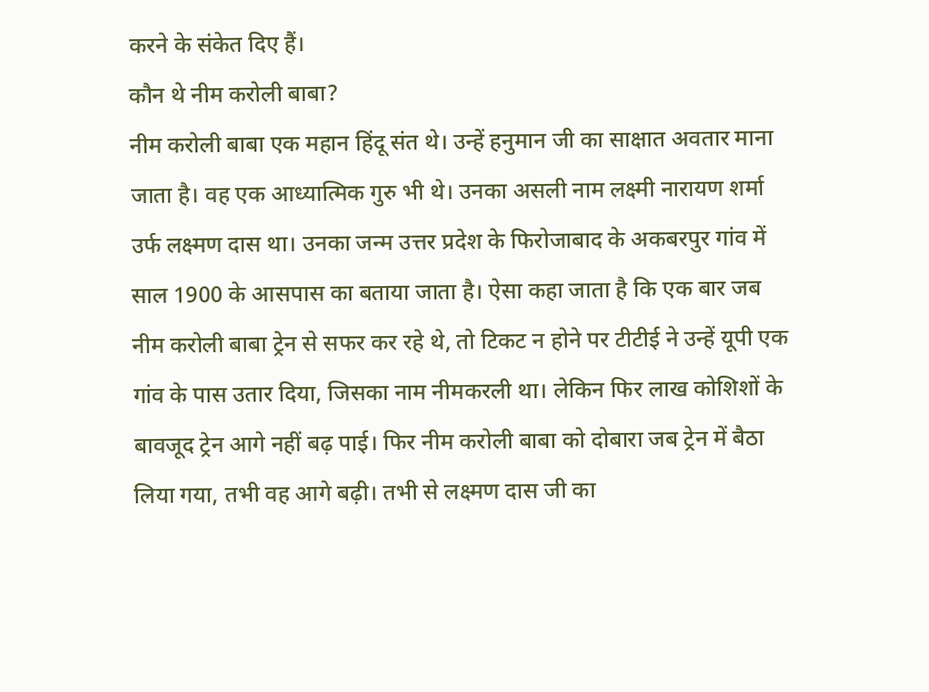करने के संकेत दिए हैं।
कौन थे नीम करोली बाबा?
नीम करोली बाबा एक महान हिंदू संत थे। उन्हें हनुमान जी का साक्षात अवतार माना जाता है। वह एक आध्यात्मिक गुरु भी थे। उनका असली नाम लक्ष्मी नारायण शर्मा उर्फ लक्ष्मण दास था। उनका जन्म उत्तर प्रदेश के फिरोजाबाद के अकबरपुर गांव में साल 1900 के आसपास का बताया जाता है। ऐसा कहा जाता है कि एक बार जब नीम करोली बाबा ट्रेन से सफर कर रहे थे, तो टिकट न होने पर टीटीई ने उन्हें यूपी एक गांव के पास उतार दिया, जिसका नाम नीमकरली था। लेकिन फिर लाख कोशिशों के बावजूद ट्रेन आगे नहीं बढ़ पाई। फिर नीम करोली बाबा को दोबारा जब ट्रेन में बैठा लिया गया, तभी वह आगे बढ़ी। तभी से लक्ष्मण दास जी का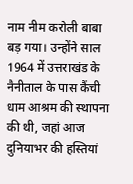नाम नीम करोली बाबा बड़ गया। उन्होंने साल 1964 में उत्तराखंड के नैनीताल के पास कैंची धाम आश्रम की स्थापना की थी, जहां आज दुनियाभर की हस्तियां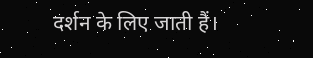दर्शन के लिए जाती हैं।